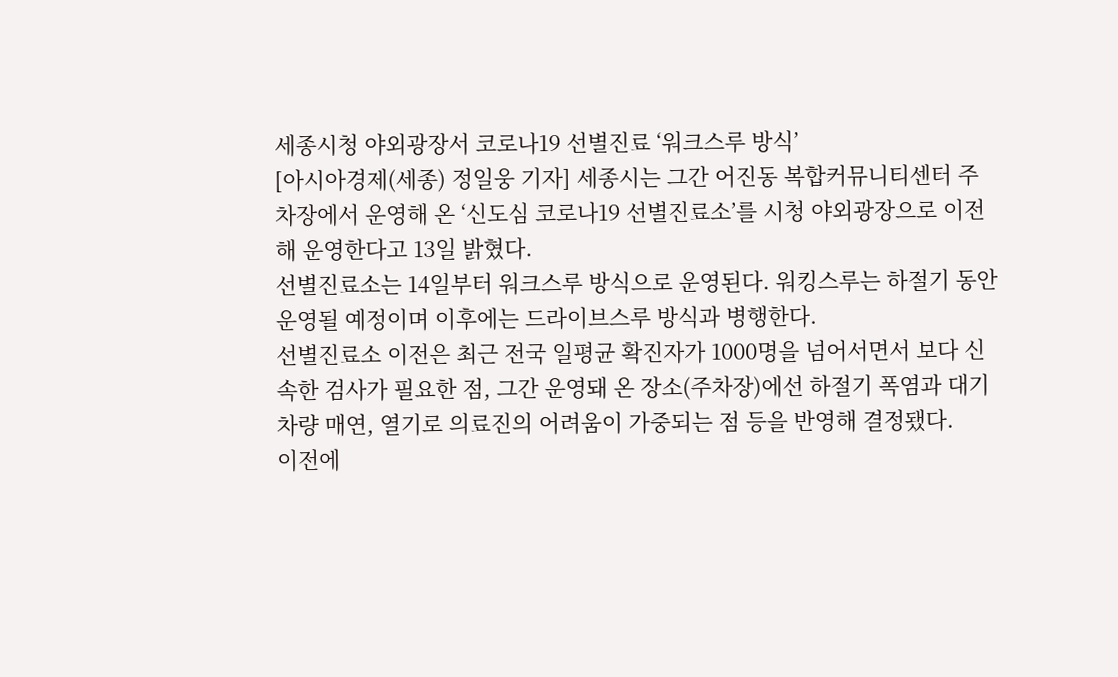세종시청 야외광장서 코로나19 선별진료 ‘워크스루 방식’
[아시아경제(세종) 정일웅 기자] 세종시는 그간 어진동 복합커뮤니티센터 주차장에서 운영해 온 ‘신도심 코로나19 선별진료소’를 시청 야외광장으로 이전해 운영한다고 13일 밝혔다.
선별진료소는 14일부터 워크스루 방식으로 운영된다. 워킹스루는 하절기 동안 운영될 예정이며 이후에는 드라이브스루 방식과 병행한다.
선별진료소 이전은 최근 전국 일평균 확진자가 1000명을 넘어서면서 보다 신속한 검사가 필요한 점, 그간 운영돼 온 장소(주차장)에선 하절기 폭염과 대기 차량 매연, 열기로 의료진의 어려움이 가중되는 점 등을 반영해 결정됐다.
이전에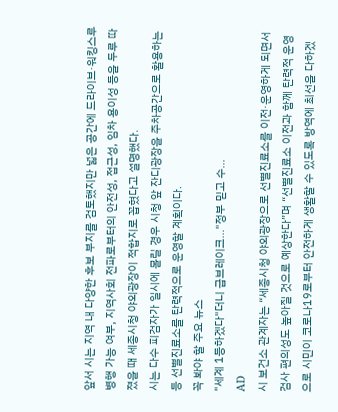앞서 시는 지역 내 다양한 후보 부지를 검토했지만 넓은 공간에 드라이브·워킹스루 병행 가능 여부, 지역사회 전파로부터의 안전성, 접근성, 임차 용이성 등을 두루 따졌을 때 세종시청 야외광장이 적합지로 꼽혔다고 설명했다.
시는 다수 피검자가 일시에 몰릴 경우 시청 앞 잔디광장을 주차공간으로 활용하는 등 선별진료소를 탄력적으로 운영할 계획이다.
꼭 봐야 할 주요 뉴스
"세계 1등하겠다"더니 급브레이크…"정부 믿고 수...
AD
시 보건소 관계자는 “세종시청 야외광장으로 선별진료소를 이전·운영하게 되면서 검사 편의성도 높아질 것으로 예상한다”며 “선별진료소 이전과 함께 탄력적 운영으로 시민이 코로나19로부터 안전하게 생활할 수 있도록 방역에 최선을 다하겠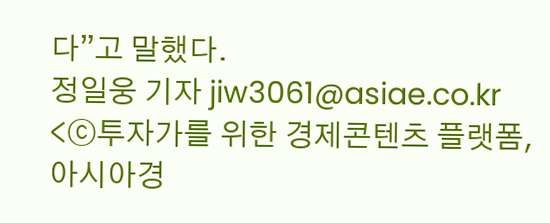다”고 말했다.
정일웅 기자 jiw3061@asiae.co.kr
<ⓒ투자가를 위한 경제콘텐츠 플랫폼, 아시아경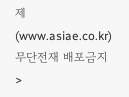제(www.asiae.co.kr) 무단전재 배포금지>